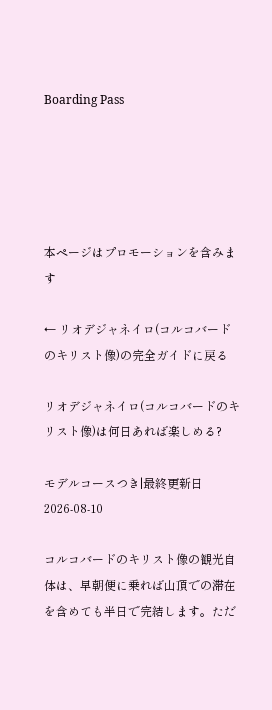Boarding Pass





本ページはプロモーションを含みます

← リオデジャネイロ(コルコバードのキリスト像)の完全ガイドに戻る

リオデジャネイロ(コルコバードのキリスト像)は何日あれば楽しめる?

モデルコースつき|最終更新日 2026-08-10

コルコバードのキリスト像の観光自体は、早朝便に乗れば山頂での滞在を含めても半日で完結します。ただ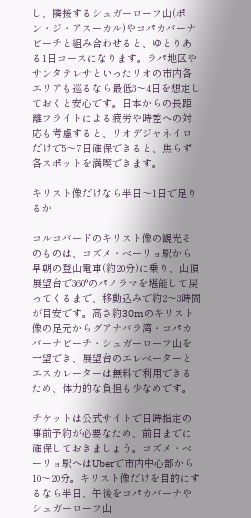し、隣接するシュガーローフ山(ポン・ジ・アスーカル)やコパカバーナビーチと組み合わせると、ゆとりある1日コースになります。ラパ地区やサンタテレサといったリオの市内各エリアも巡るなら最低3〜4日を想定しておくと安心です。日本からの長距離フライトによる疲労や時差への対応も考慮すると、リオデジャネイロだけで5〜7日確保できると、焦らず各スポットを満喫できます。

キリスト像だけなら半日〜1日で足りるか

コルコバードのキリスト像の観光そのものは、コズメ・ベーリョ駅から早朝の登山電車(約20分)に乗り、山頂展望台で360°のパノラマを堪能して戻ってくるまで、移動込みで約2〜3時間が目安です。高さ約30mのキリスト像の足元からグアナバラ湾・コパカバーナビーチ・シュガーローフ山を一望でき、展望台のエレベーターとエスカレーターは無料で利用できるため、体力的な負担も少なめです。

チケットは公式サイトで日時指定の事前予約が必要なため、前日までに確保しておきましょう。コズメ・ベーリョ駅へはUberで市内中心部から10〜20分。キリスト像だけを目的にするなら半日、午後をコパカバーナやシュガーローフ山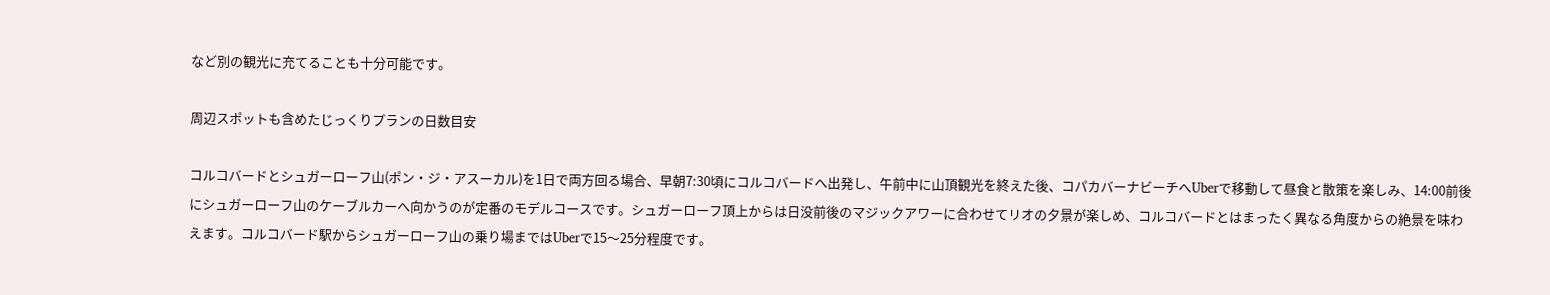など別の観光に充てることも十分可能です。

周辺スポットも含めたじっくりプランの日数目安

コルコバードとシュガーローフ山(ポン・ジ・アスーカル)を1日で両方回る場合、早朝7:30頃にコルコバードへ出発し、午前中に山頂観光を終えた後、コパカバーナビーチへUberで移動して昼食と散策を楽しみ、14:00前後にシュガーローフ山のケーブルカーへ向かうのが定番のモデルコースです。シュガーローフ頂上からは日没前後のマジックアワーに合わせてリオの夕景が楽しめ、コルコバードとはまったく異なる角度からの絶景を味わえます。コルコバード駅からシュガーローフ山の乗り場まではUberで15〜25分程度です。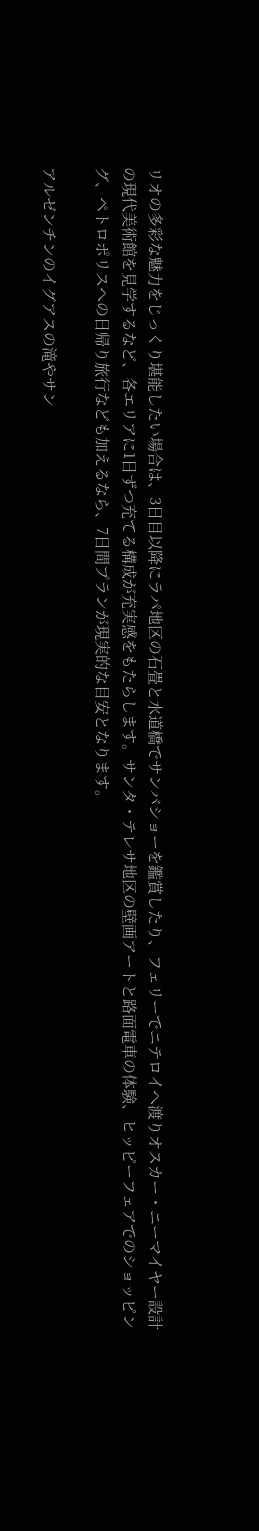リオの多彩な魅力をじっくり堪能したい場合は、3日目以降にラパ地区の石畳と水道橋でサンバショーを鑑賞したり、フェリーでニテロイへ渡りオスカー・ニーマイヤー設計の現代美術館を見学するなど、各エリアに1日ずつ充てる構成が充実感をもたらします。サンタ・テレサ地区の壁画アートと路面電車の体験、ヒッピーフェアでのショッピング、ペトロポリスへの日帰り旅行なども加えるなら、7日間プランが現実的な目安となります。

アルゼンチンのイグアスの滝やサン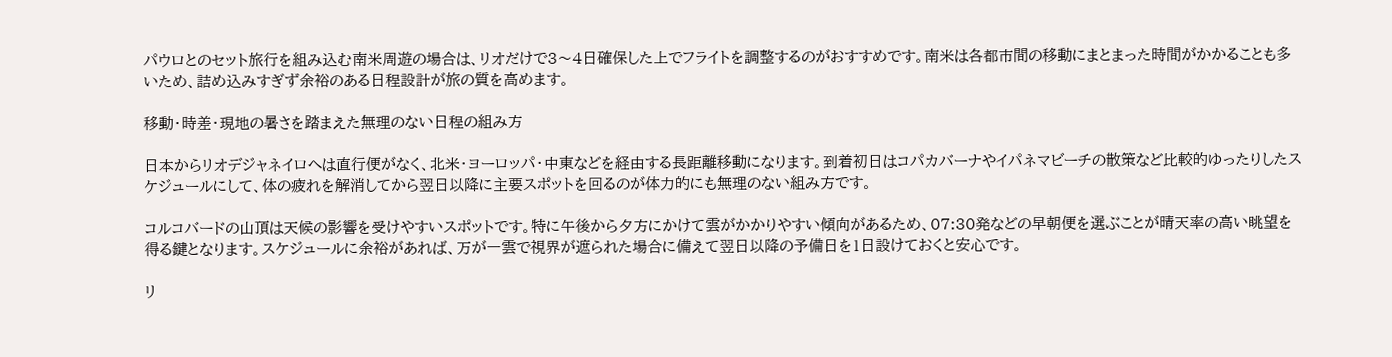パウロとのセット旅行を組み込む南米周遊の場合は、リオだけで3〜4日確保した上でフライトを調整するのがおすすめです。南米は各都市間の移動にまとまった時間がかかることも多いため、詰め込みすぎず余裕のある日程設計が旅の質を高めます。

移動・時差・現地の暑さを踏まえた無理のない日程の組み方

日本からリオデジャネイロへは直行便がなく、北米・ヨーロッパ・中東などを経由する長距離移動になります。到着初日はコパカバーナやイパネマビーチの散策など比較的ゆったりしたスケジュールにして、体の疲れを解消してから翌日以降に主要スポットを回るのが体力的にも無理のない組み方です。

コルコバードの山頂は天候の影響を受けやすいスポットです。特に午後から夕方にかけて雲がかかりやすい傾向があるため、07:30発などの早朝便を選ぶことが晴天率の高い眺望を得る鍵となります。スケジュールに余裕があれば、万が一雲で視界が遮られた場合に備えて翌日以降の予備日を1日設けておくと安心です。

リ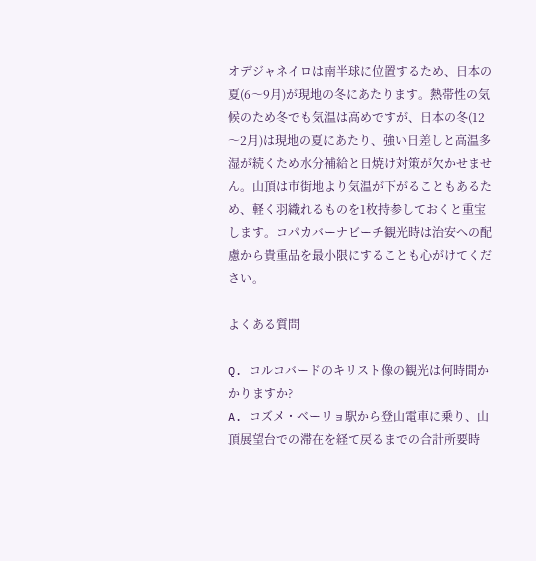オデジャネイロは南半球に位置するため、日本の夏(6〜9月)が現地の冬にあたります。熱帯性の気候のため冬でも気温は高めですが、日本の冬(12〜2月)は現地の夏にあたり、強い日差しと高温多湿が続くため水分補給と日焼け対策が欠かせません。山頂は市街地より気温が下がることもあるため、軽く羽織れるものを1枚持参しておくと重宝します。コパカバーナビーチ観光時は治安への配慮から貴重品を最小限にすることも心がけてください。

よくある質問

Q. コルコバードのキリスト像の観光は何時間かかりますか?
A. コズメ・ベーリョ駅から登山電車に乗り、山頂展望台での滞在を経て戻るまでの合計所要時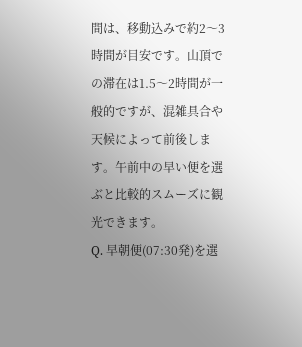間は、移動込みで約2〜3時間が目安です。山頂での滞在は1.5〜2時間が一般的ですが、混雑具合や天候によって前後します。午前中の早い便を選ぶと比較的スムーズに観光できます。
Q. 早朝便(07:30発)を選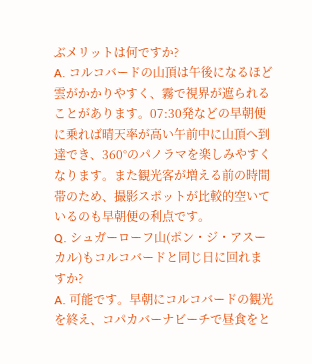ぶメリットは何ですか?
A. コルコバードの山頂は午後になるほど雲がかかりやすく、霧で視界が遮られることがあります。07:30発などの早朝便に乗れば晴天率が高い午前中に山頂へ到達でき、360°のパノラマを楽しみやすくなります。また観光客が増える前の時間帯のため、撮影スポットが比較的空いているのも早朝便の利点です。
Q. シュガーローフ山(ポン・ジ・アスーカル)もコルコバードと同じ日に回れますか?
A. 可能です。早朝にコルコバードの観光を終え、コパカバーナビーチで昼食をと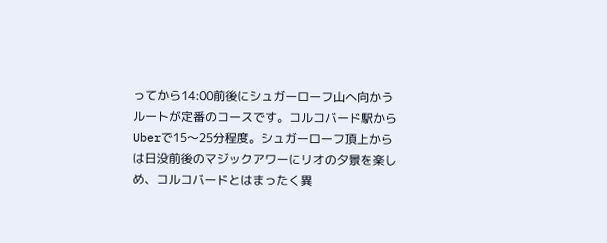ってから14:00前後にシュガーローフ山へ向かうルートが定番のコースです。コルコバード駅からUberで15〜25分程度。シュガーローフ頂上からは日没前後のマジックアワーにリオの夕景を楽しめ、コルコバードとはまったく異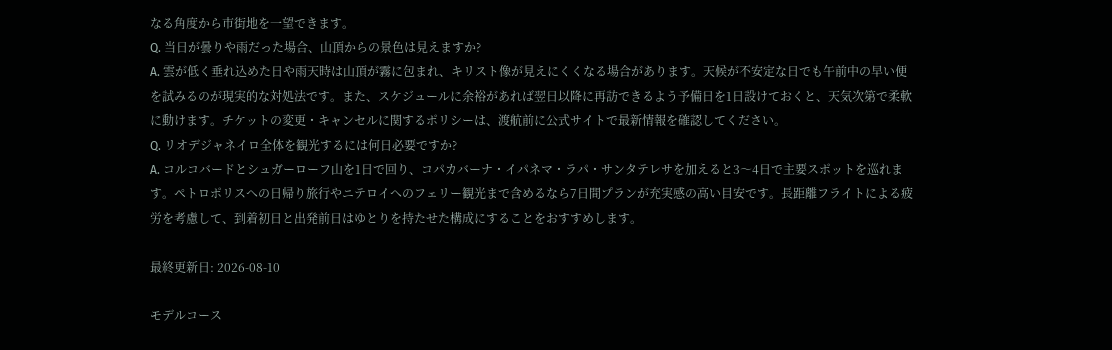なる角度から市街地を一望できます。
Q. 当日が曇りや雨だった場合、山頂からの景色は見えますか?
A. 雲が低く垂れ込めた日や雨天時は山頂が霧に包まれ、キリスト像が見えにくくなる場合があります。天候が不安定な日でも午前中の早い便を試みるのが現実的な対処法です。また、スケジュールに余裕があれば翌日以降に再訪できるよう予備日を1日設けておくと、天気次第で柔軟に動けます。チケットの変更・キャンセルに関するポリシーは、渡航前に公式サイトで最新情報を確認してください。
Q. リオデジャネイロ全体を観光するには何日必要ですか?
A. コルコバードとシュガーローフ山を1日で回り、コパカバーナ・イパネマ・ラパ・サンタテレサを加えると3〜4日で主要スポットを巡れます。ペトロポリスへの日帰り旅行やニテロイへのフェリー観光まで含めるなら7日間プランが充実感の高い目安です。長距離フライトによる疲労を考慮して、到着初日と出発前日はゆとりを持たせた構成にすることをおすすめします。

最終更新日: 2026-08-10

モデルコース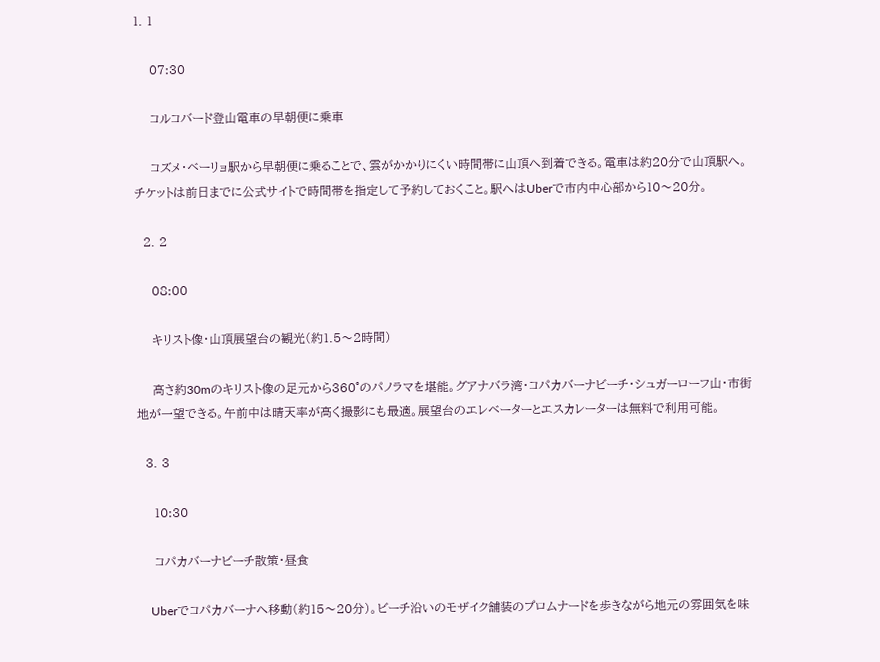1. 1

    07:30

    コルコバード登山電車の早朝便に乗車

    コズメ・ベーリョ駅から早朝便に乗ることで、雲がかかりにくい時間帯に山頂へ到着できる。電車は約20分で山頂駅へ。チケットは前日までに公式サイトで時間帯を指定して予約しておくこと。駅へはUberで市内中心部から10〜20分。

  2. 2

    08:00

    キリスト像・山頂展望台の観光(約1.5〜2時間)

    高さ約30mのキリスト像の足元から360°のパノラマを堪能。グアナバラ湾・コパカバーナビーチ・シュガーローフ山・市街地が一望できる。午前中は晴天率が高く撮影にも最適。展望台のエレベーターとエスカレーターは無料で利用可能。

  3. 3

    10:30

    コパカバーナビーチ散策・昼食

    Uberでコパカバーナへ移動(約15〜20分)。ビーチ沿いのモザイク舗装のプロムナードを歩きながら地元の雰囲気を味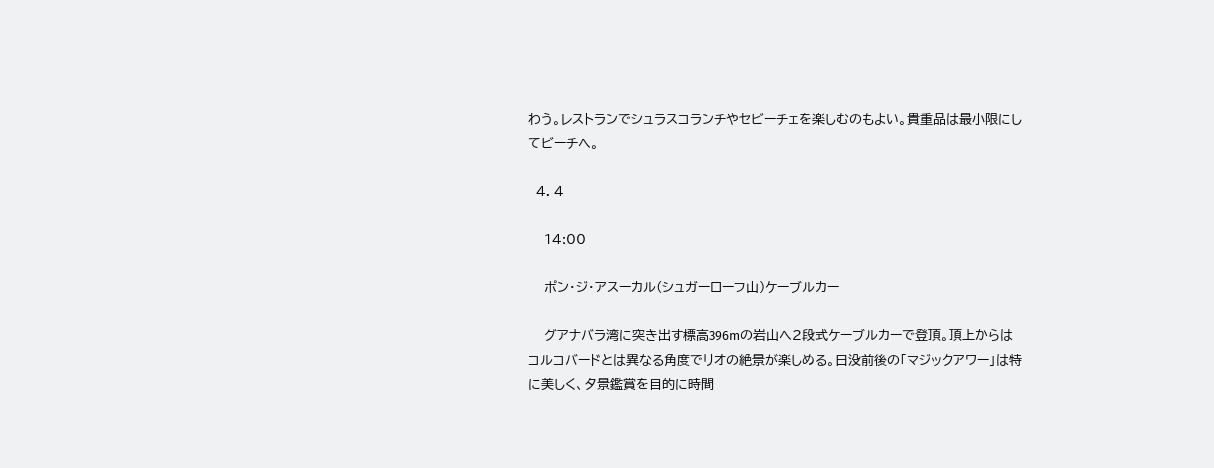わう。レストランでシュラスコランチやセビーチェを楽しむのもよい。貴重品は最小限にしてビーチへ。

  4. 4

    14:00

    ポン・ジ・アスーカル(シュガーローフ山)ケーブルカー

    グアナバラ湾に突き出す標高396mの岩山へ2段式ケーブルカーで登頂。頂上からはコルコバードとは異なる角度でリオの絶景が楽しめる。日没前後の「マジックアワー」は特に美しく、夕景鑑賞を目的に時間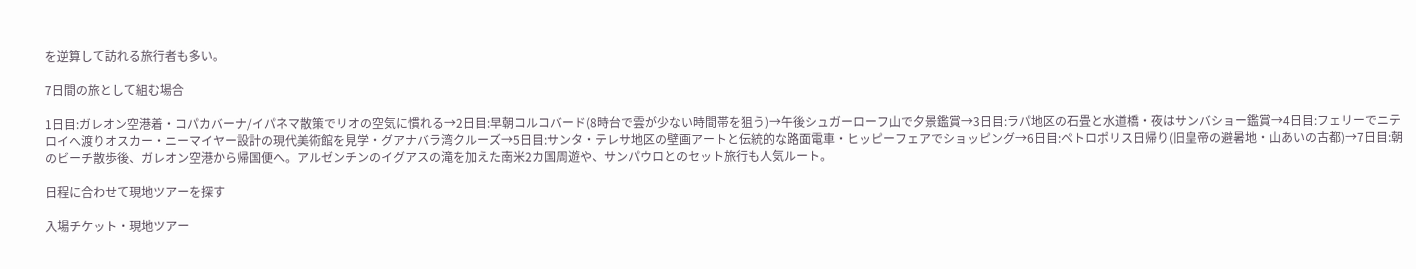を逆算して訪れる旅行者も多い。

7日間の旅として組む場合

1日目:ガレオン空港着・コパカバーナ/イパネマ散策でリオの空気に慣れる→2日目:早朝コルコバード(8時台で雲が少ない時間帯を狙う)→午後シュガーローフ山で夕景鑑賞→3日目:ラパ地区の石畳と水道橋・夜はサンバショー鑑賞→4日目:フェリーでニテロイへ渡りオスカー・ニーマイヤー設計の現代美術館を見学・グアナバラ湾クルーズ→5日目:サンタ・テレサ地区の壁画アートと伝統的な路面電車・ヒッピーフェアでショッピング→6日目:ペトロポリス日帰り(旧皇帝の避暑地・山あいの古都)→7日目:朝のビーチ散歩後、ガレオン空港から帰国便へ。アルゼンチンのイグアスの滝を加えた南米2カ国周遊や、サンパウロとのセット旅行も人気ルート。

日程に合わせて現地ツアーを探す

入場チケット・現地ツアー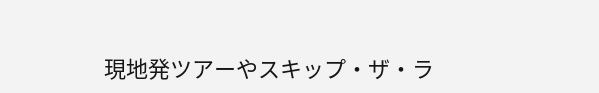現地発ツアーやスキップ・ザ・ラ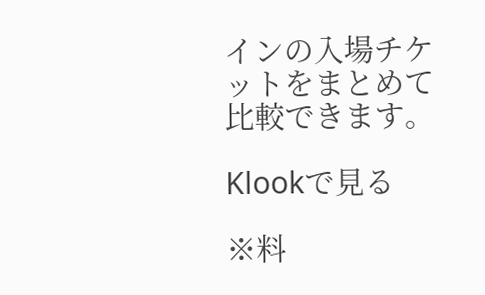インの入場チケットをまとめて比較できます。

Klookで見る

※料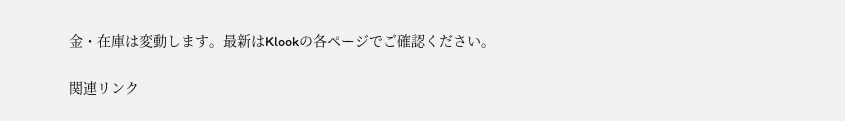金・在庫は変動します。最新はKlookの各ページでご確認ください。

関連リンク